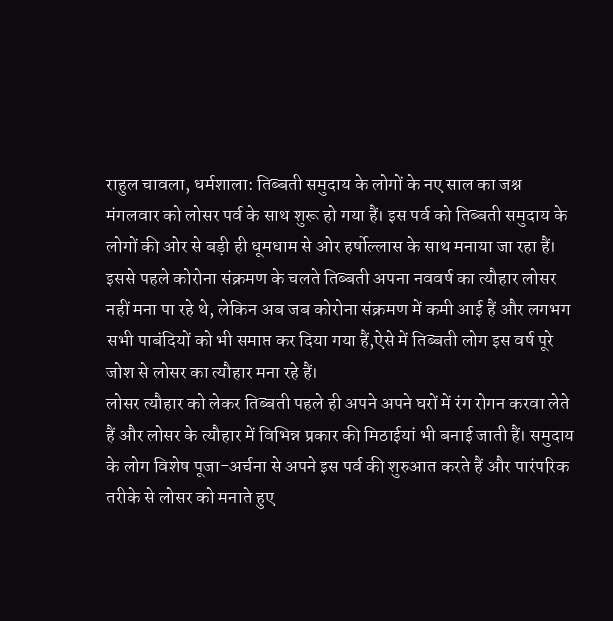राहुल चावला, धर्मशाला: तिब्बती समुदाय के लोगों के नए साल का जश्न मंगलवार को लोसर पर्व के साथ शुरू हो गया हैं। इस पर्व को तिब्बती समुदाय के लोगों की ओर से बड़ी ही धूमधाम से ओर हर्षोल्लास के साथ मनाया जा रहा हैं। इससे पहले कोरोना संक्रमण के चलते तिब्बती अपना नववर्ष का त्यौहार लोसर नहीं मना पा रहे थे, लेकिन अब जब कोरोना संक्रमण में कमी आई हैं और लगभग सभी पाबंदियों को भी समाप्त कर दिया गया हैं,ऐसे में तिब्बती लोग इस वर्ष पूरे जोश से लोसर का त्यौहार मना रहे हैं।
लोसर त्यौहार को लेकर तिब्बती पहले ही अपने अपने घरों में रंग रोगन करवा लेते हैं और लोसर के त्यौहार में विभिन्न प्रकार की मिठाईयां भी बनाई जाती हैं। समुदाय के लोग विशेष पूजा-अर्चना से अपने इस पर्व की शुरुआत करते हैं और पारंपरिक तरीके से लोसर को मनाते हुए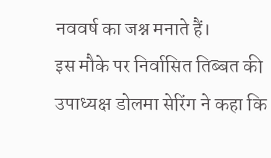नववर्ष का जश्न मनाते हैं।
इस मौके पर निर्वासित तिब्बत की उपाध्यक्ष डोलमा सेरिंग ने कहा कि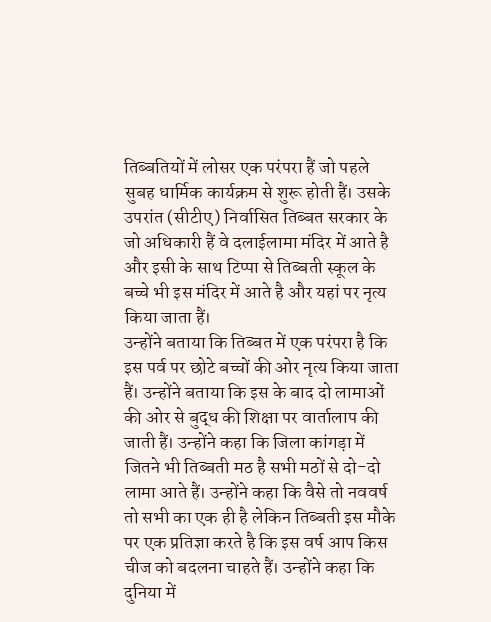तिब्बतियों में लोसर एक परंपरा हैं जो पहले सुबह धार्मिक कार्यक्रम से शुरू होती हैं। उसके उपरांत (सीटीए) निर्वासित तिब्बत सरकार के जो अधिकारी हैं वे दलाईलामा मंदिर में आते है और इसी के साथ टिप्पा से तिब्बती स्कूल के बच्चे भी इस मंदिर में आते है और यहां पर नृत्य किया जाता हैं।
उन्होंने बताया कि तिब्बत में एक परंपरा है कि इस पर्व पर छोटे बच्चों की ओर नृत्य किया जाता हैं। उन्होंने बताया कि इस के बाद दो लामाओं की ओर से बुद्ध की शिक्षा पर वार्तालाप की जाती हैं। उन्होंने कहा कि जिला कांगड़ा में जितने भी तिब्बती मठ है सभी मठों से दो-दो लामा आते हैं। उन्होंने कहा कि वैसे तो नववर्ष तो सभी का एक ही है लेकिन तिब्बती इस मौके पर एक प्रतिज्ञा करते है कि इस वर्ष आप किस चीज को बदलना चाहते हैं। उन्होंने कहा कि दुनिया में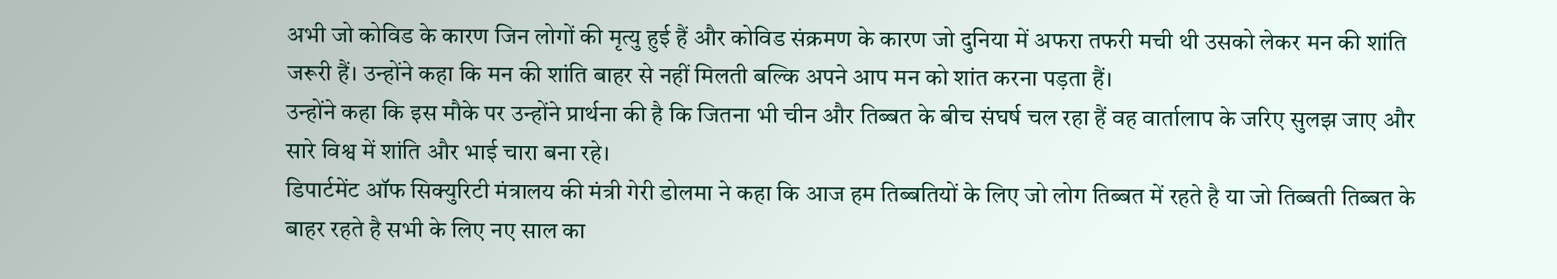अभी जो कोविड के कारण जिन लोगों की मृत्यु हुई हैं और कोविड संक्रमण के कारण जो दुनिया में अफरा तफरी मची थी उसको लेकर मन की शांति जरूरी हैं। उन्होंने कहा कि मन की शांति बाहर से नहीं मिलती बल्कि अपने आप मन को शांत करना पड़ता हैं।
उन्होंने कहा कि इस मौके पर उन्होंने प्रार्थना की है कि जितना भी चीन और तिब्बत के बीच संघर्ष चल रहा हैं वह वार्तालाप के जरिए सुलझ जाए और सारे विश्व में शांति और भाई चारा बना रहे।
डिपार्टमेंट ऑफ सिक्युरिटी मंत्रालय की मंत्री गेरी डोलमा ने कहा कि आज हम तिब्बतियों के लिए जो लोग तिब्बत में रहते है या जो तिब्बती तिब्बत के बाहर रहते है सभी के लिए नए साल का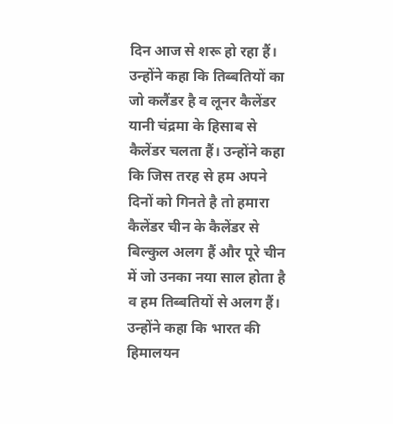दिन आज से शरू हो रहा हैं। उन्होंने कहा कि तिब्बतियों का जो कलैंडर है व लूनर कैलेंडर यानी चंद्रमा के हिसाब से कैलेंडर चलता हैं। उन्होंने कहा कि जिस तरह से हम अपने दिनों को गिनते है तो हमारा कैलेंडर चीन के कैलेंडर से बिल्कुल अलग हैं और पूरे चीन में जो उनका नया साल होता है व हम तिब्बतियों से अलग हैं। उन्होंने कहा कि भारत की हिमालयन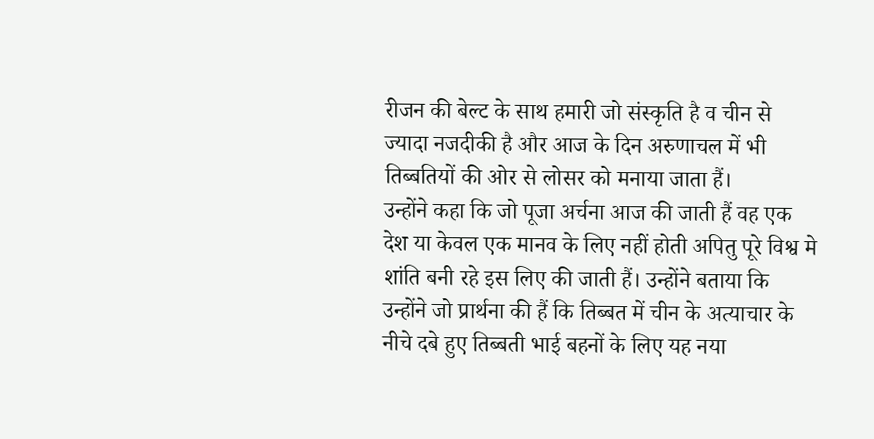रीजन की बेल्ट के साथ हमारी जो संस्कृति है व चीन से ज्यादा नजदीकी है और आज के दिन अरुणाचल में भी तिब्बतियों की ओर से लोसर को मनाया जाता हैं।
उन्होंने कहा कि जो पूजा अर्चना आज की जाती हैं वह एक देश या केवल एक मानव के लिए नहीं होती अपितु पूरे विश्व मे शांति बनी रहे इस लिए की जाती हैं। उन्होंने बताया कि उन्होंने जो प्रार्थना की हैं कि तिब्बत में चीन के अत्याचार के नीचे दबे हुए तिब्बती भाई बहनों के लिए यह नया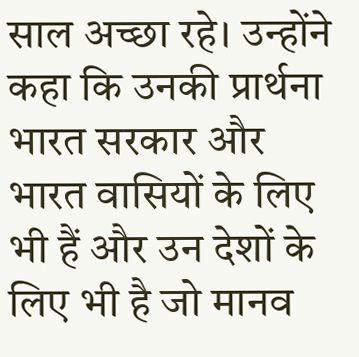साल अच्छा रहे। उन्होंने कहा कि उनकी प्रार्थना भारत सरकार और भारत वासियों के लिए भी हैं और उन देशों के लिए भी है जो मानव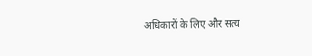अधिकारों के लिए और सत्य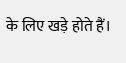के लिए खड़े होते हैं।